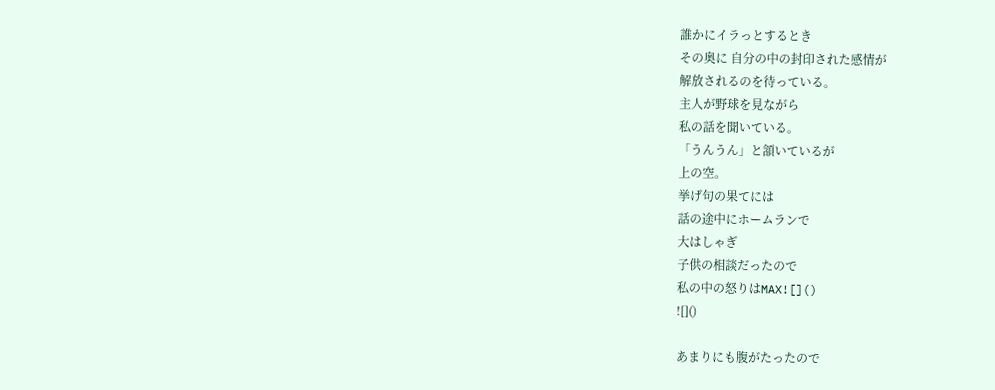誰かにイラっとするとき
その奥に 自分の中の封印された感情が
解放されるのを待っている。
主人が野球を見ながら
私の話を聞いている。
「うんうん」と頷いているが
上の空。
挙げ句の果てには
話の途中にホームランで
大はしゃぎ
子供の相談だったので
私の中の怒りはMAX![]()
![]()

あまりにも腹がたったので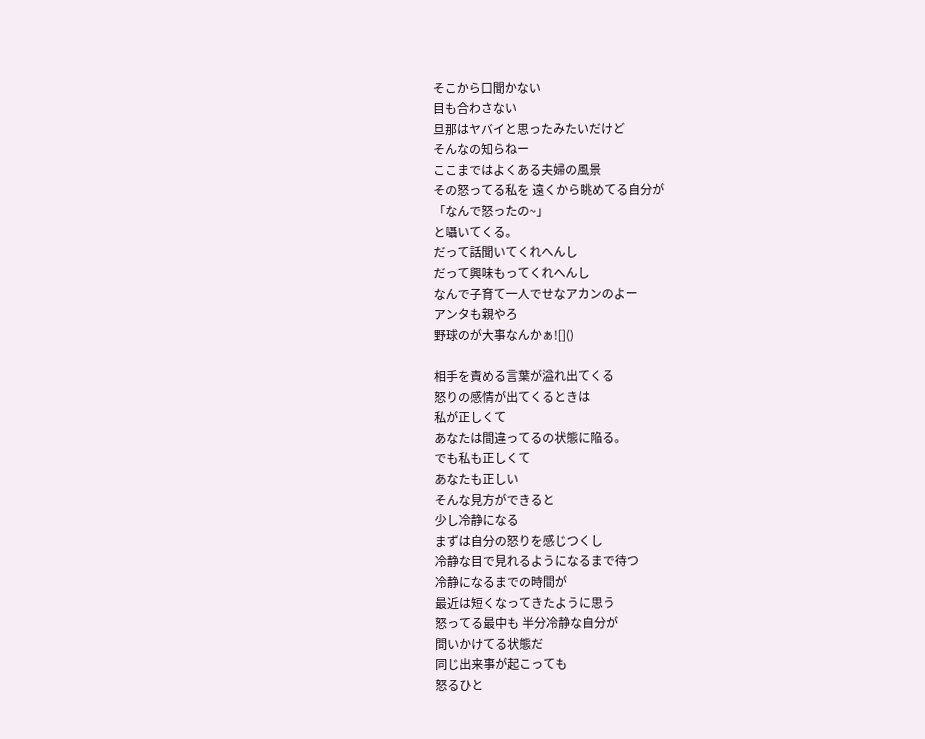そこから口聞かない
目も合わさない
旦那はヤバイと思ったみたいだけど
そんなの知らねー
ここまではよくある夫婦の風景
その怒ってる私を 遠くから眺めてる自分が
「なんで怒ったの~」
と囁いてくる。
だって話聞いてくれへんし
だって興味もってくれへんし
なんで子育て一人でせなアカンのよー
アンタも親やろ
野球のが大事なんかぁ![]()

相手を責める言葉が溢れ出てくる
怒りの感情が出てくるときは
私が正しくて
あなたは間違ってるの状態に陥る。
でも私も正しくて
あなたも正しい
そんな見方ができると
少し冷静になる
まずは自分の怒りを感じつくし
冷静な目で見れるようになるまで待つ
冷静になるまでの時間が
最近は短くなってきたように思う
怒ってる最中も 半分冷静な自分が
問いかけてる状態だ
同じ出来事が起こっても
怒るひと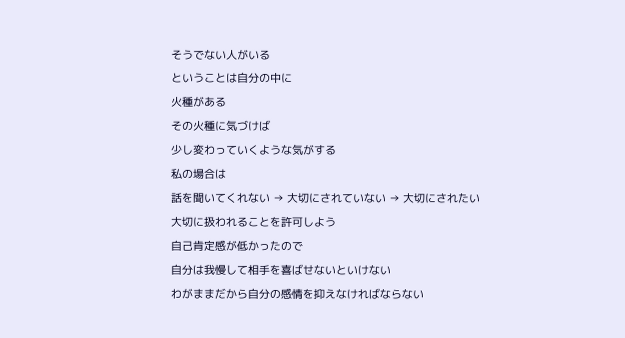そうでない人がいる
ということは自分の中に
火種がある
その火種に気づけば
少し変わっていくような気がする
私の場合は
話を聞いてくれない → 大切にされていない → 大切にされたい
大切に扱われることを許可しよう
自己肯定感が低かったので
自分は我慢して相手を喜ばせないといけない
わがままだから自分の感情を抑えなければならない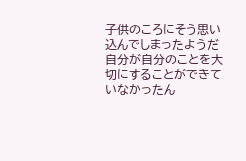子供のころにそう思い込んでしまったようだ
自分が自分のことを大切にすることができていなかったん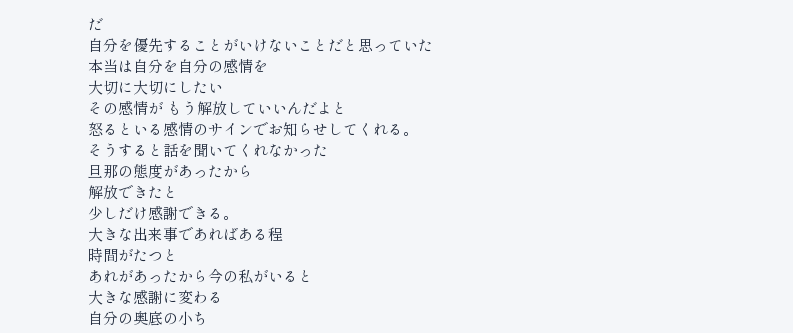だ
自分を優先することがいけないことだと思っていた
本当は自分を自分の感情を
大切に大切にしたい
その感情が もう解放していいんだよと
怒るといる感情のサインでお知らせしてくれる。
そうすると話を聞いてくれなかった
旦那の態度があったから
解放できたと
少しだけ感謝できる。
大きな出来事であればある程
時間がたつと
あれがあったから今の私がいると
大きな感謝に変わる
自分の奥底の小ち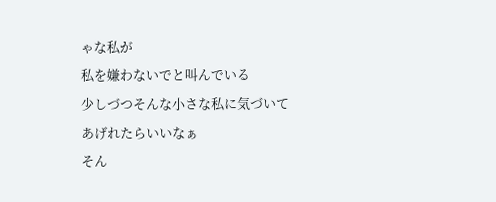ゃな私が
私を嫌わないでと叫んでいる
少しづつそんな小さな私に気づいてあげれたらいいなぁ
そん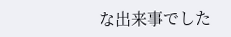な出来事でした